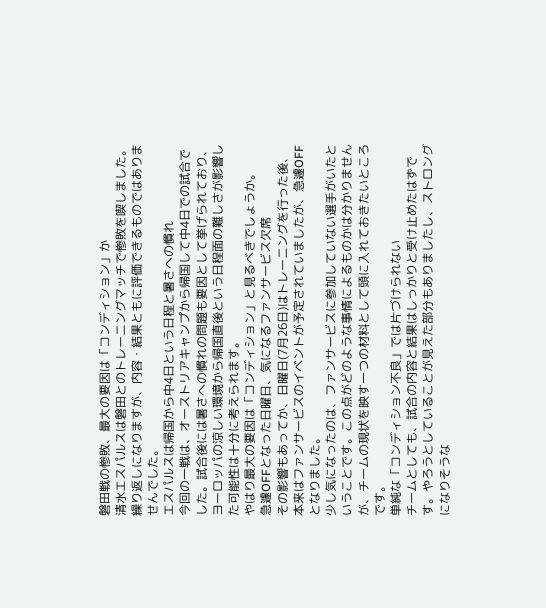磐田戦の惨敗、最大の要因は「コンディション」か
清水エスパルスは磐田とのトレーニングマッチで惨敗を喫しました。繰り返しになりますが、内容・結果ともに評価できるものではありませんでした。
エスパルスは帰国から中4日という日程と暑さへの慣れ
今回の一戦は、オーストリアキャンプから帰国して中4日での試合でした。試合後には暑さへの慣れの問題も要因として挙げられており、ヨーロッパの涼しい環境から帰国直後という日程面の難しさが影響した可能性は十分に考えられます。
やはり最大の要因は「コンディション」と見るべきでしょうか。
急遽OFFとなった日曜日、気になるファンサービス欠席
その影響もあってか、日曜日(7月26日)はトレーニングを行った後、本来はファンサービスのイベントが予定されていましたが、急遽OFFとなりました。
少し気になったのは、ファンサービスに参加していない選手がいたということです。この点がどのような事情によるものかは分かりませんが、チームの現状を映す一つの材料として頭に入れておきたいところです。
単純な「コンディション不良」では片づけられない
チームとしても、試合の内容と結果はしっかりと受け止めたはずです。やろうとしていることが見えた部分もありましたし、ストロングになりそうな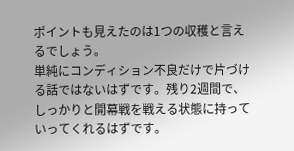ポイントも見えたのは1つの収穫と言えるでしょう。
単純にコンディション不良だけで片づける話ではないはずです。残り2週間で、しっかりと開幕戦を戦える状態に持っていってくれるはずです。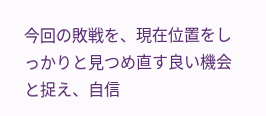今回の敗戦を、現在位置をしっかりと見つめ直す良い機会と捉え、自信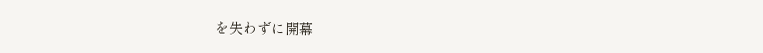を失わずに開幕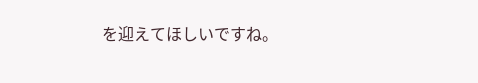を迎えてほしいですね。